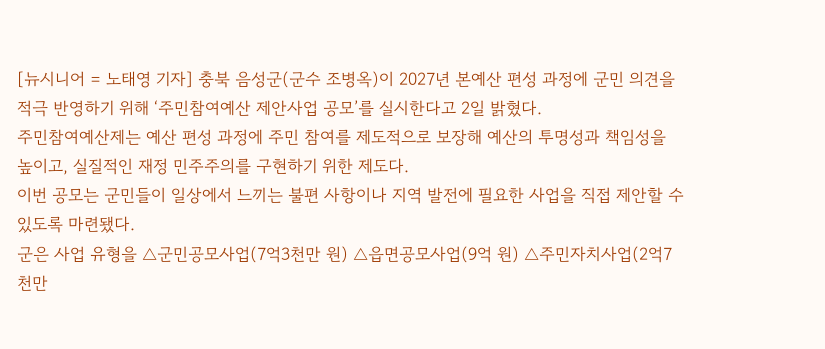[뉴시니어 = 노태영 기자] 충북 음성군(군수 조병옥)이 2027년 본예산 편성 과정에 군민 의견을 적극 반영하기 위해 ‘주민참여예산 제안사업 공모’를 실시한다고 2일 밝혔다.
주민참여예산제는 예산 편성 과정에 주민 참여를 제도적으로 보장해 예산의 투명성과 책임성을 높이고, 실질적인 재정 민주주의를 구현하기 위한 제도다.
이번 공모는 군민들이 일상에서 느끼는 불편 사항이나 지역 발전에 필요한 사업을 직접 제안할 수 있도록 마련됐다.
군은 사업 유형을 △군민공모사업(7억3천만 원) △읍면공모사업(9억 원) △주민자치사업(2억7천만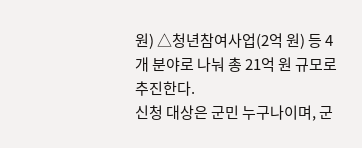원) △청년참여사업(2억 원) 등 4개 분야로 나눠 총 21억 원 규모로 추진한다.
신청 대상은 군민 누구나이며, 군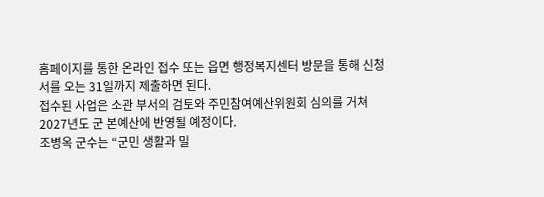홈페이지를 통한 온라인 접수 또는 읍면 행정복지센터 방문을 통해 신청서를 오는 31일까지 제출하면 된다.
접수된 사업은 소관 부서의 검토와 주민참여예산위원회 심의를 거쳐 2027년도 군 본예산에 반영될 예정이다.
조병옥 군수는 “군민 생활과 밀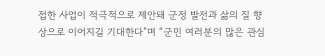접한 사업이 적극적으로 제안돼 군정 발전과 삶의 질 향상으로 이어지길 기대한다”며 “군민 여러분의 많은 관심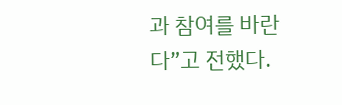과 참여를 바란다”고 전했다.